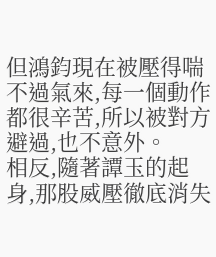但鴻鈞現在被壓得喘不過氣來,每一個動作都很辛苦,所以被對方避過,也不意外。
相反,隨著譚玉的起身,那股威壓徹底消失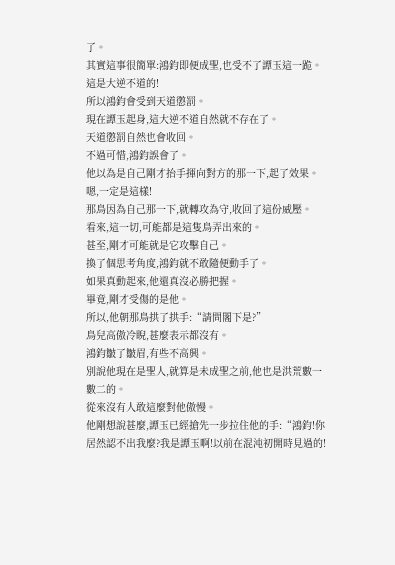了。
其實這事很簡單:鴻鈞即便成聖,也受不了譚玉這一跪。
這是大逆不道的!
所以鴻鈞會受到天道懲罰。
現在譚玉起身,這大逆不道自然就不存在了。
天道懲罰自然也會收回。
不過可惜,鴻鈞誤會了。
他以為是自己剛才抬手揮向對方的那一下,起了效果。
嗯,一定是這樣!
那鳥因為自己那一下,就轉攻為守,收回了這份威壓。
看來,這一切,可能都是這隻鳥弄出來的。
甚至,剛才可能就是它攻擊自己。
換了個思考角度,鴻鈞就不敢隨便動手了。
如果真動起來,他還真沒必勝把握。
畢竟,剛才受傷的是他。
所以,他朝那鳥拱了拱手:“請問閣下是?”
鳥兒高傲冷睨,甚麼表示都沒有。
鴻鈞皺了皺眉,有些不高興。
別說他現在是聖人,就算是未成聖之前,他也是洪荒數一數二的。
從來沒有人敢這麼對他傲慢。
他剛想說甚麼,譚玉已經搶先一步拉住他的手:“鴻鈞!你居然認不出我麼?我是譚玉啊!以前在混沌初開時見過的!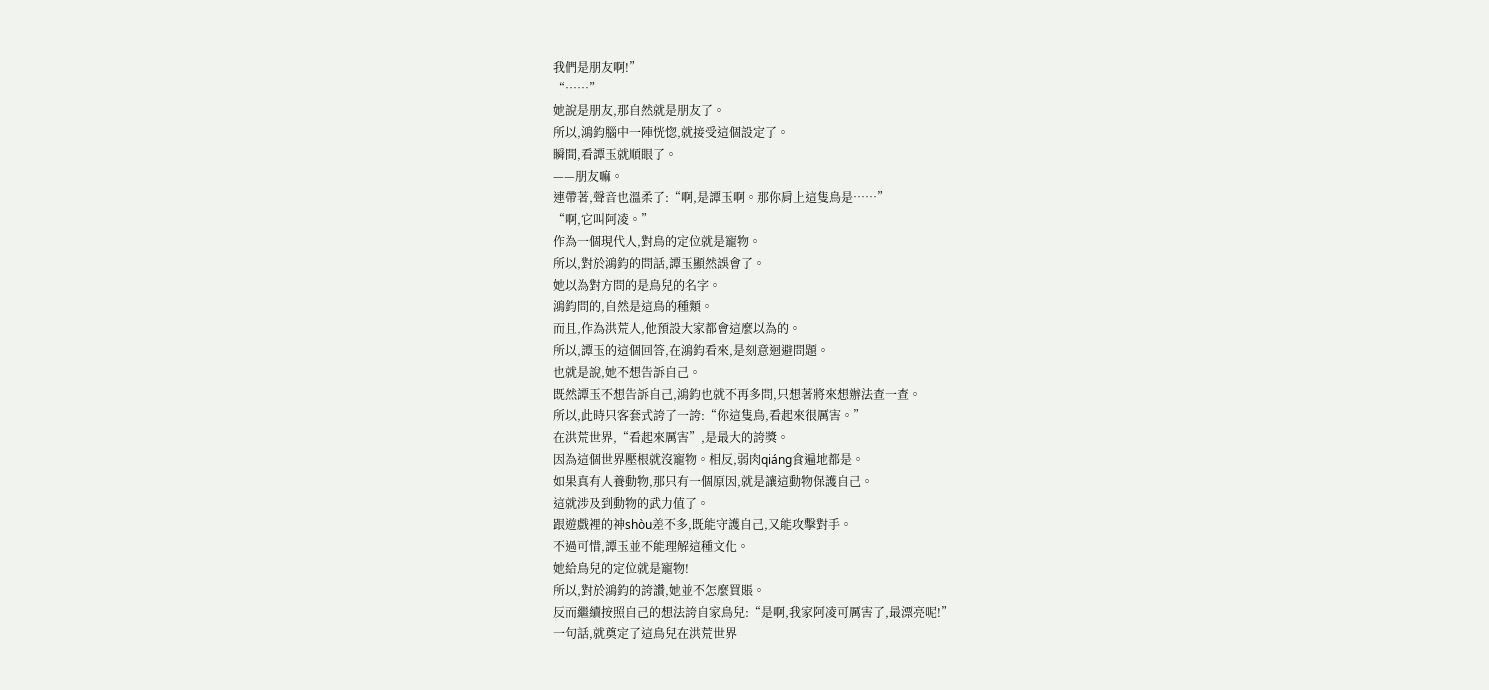我們是朋友啊!”
“……”
她說是朋友,那自然就是朋友了。
所以,鴻鈞腦中一陣恍惚,就接受這個設定了。
瞬間,看譚玉就順眼了。
——朋友嘛。
連帶著,聲音也溫柔了:“啊,是譚玉啊。那你肩上這隻鳥是……”
“啊,它叫阿凌。”
作為一個現代人,對鳥的定位就是寵物。
所以,對於鴻鈞的問話,譚玉顯然誤會了。
她以為對方問的是鳥兒的名字。
鴻鈞問的,自然是這鳥的種類。
而且,作為洪荒人,他預設大家都會這麼以為的。
所以,譚玉的這個回答,在鴻鈞看來,是刻意迴避問題。
也就是說,她不想告訴自己。
既然譚玉不想告訴自己,鴻鈞也就不再多問,只想著將來想辦法查一查。
所以,此時只客套式誇了一誇:“你這隻鳥,看起來很厲害。”
在洪荒世界,“看起來厲害”,是最大的誇獎。
因為這個世界壓根就沒寵物。相反,弱肉qiáng食遍地都是。
如果真有人養動物,那只有一個原因,就是讓這動物保護自己。
這就涉及到動物的武力值了。
跟遊戲裡的神shòu差不多,既能守護自己,又能攻擊對手。
不過可惜,譚玉並不能理解這種文化。
她給鳥兒的定位就是寵物!
所以,對於鴻鈞的誇讚,她並不怎麼買賬。
反而繼續按照自己的想法誇自家鳥兒:“是啊,我家阿凌可厲害了,最漂亮呢!”
一句話,就奠定了這鳥兒在洪荒世界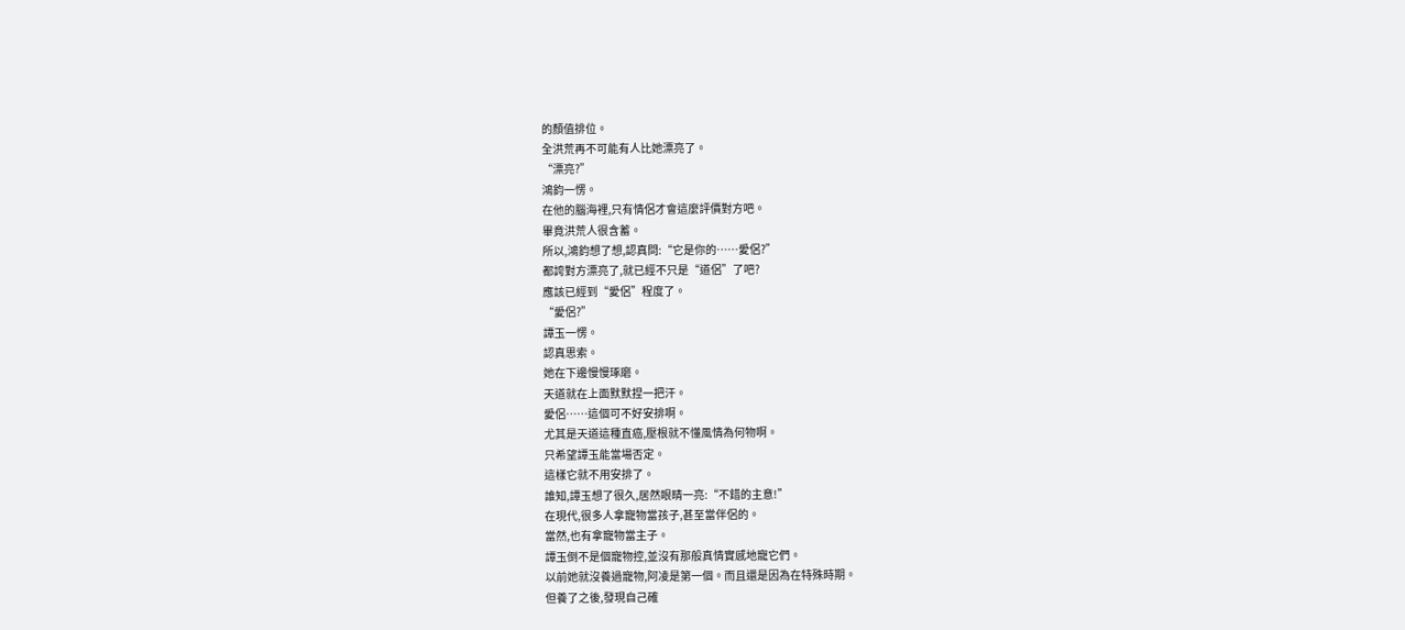的顏值排位。
全洪荒再不可能有人比她漂亮了。
“漂亮?”
鴻鈞一愣。
在他的腦海裡,只有情侶才會這麼評價對方吧。
畢竟洪荒人很含蓄。
所以,鴻鈞想了想,認真問:“它是你的……愛侶?”
都誇對方漂亮了,就已經不只是“道侶”了吧?
應該已經到“愛侶”程度了。
“愛侶?”
譚玉一愣。
認真思索。
她在下邊慢慢琢磨。
天道就在上面默默捏一把汗。
愛侶……這個可不好安排啊。
尤其是天道這種直癌,壓根就不懂風情為何物啊。
只希望譚玉能當場否定。
這樣它就不用安排了。
誰知,譚玉想了很久,居然眼睛一亮:“不錯的主意!”
在現代,很多人拿寵物當孩子,甚至當伴侶的。
當然,也有拿寵物當主子。
譚玉倒不是個寵物控,並沒有那般真情實感地寵它們。
以前她就沒養過寵物,阿凌是第一個。而且還是因為在特殊時期。
但養了之後,發現自己確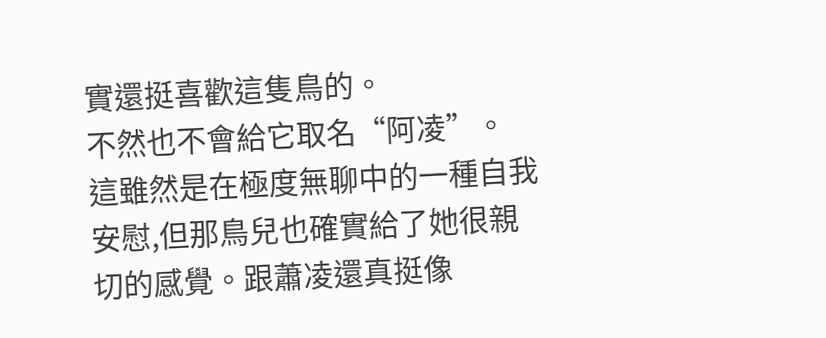實還挺喜歡這隻鳥的。
不然也不會給它取名“阿凌”。
這雖然是在極度無聊中的一種自我安慰,但那鳥兒也確實給了她很親切的感覺。跟蕭凌還真挺像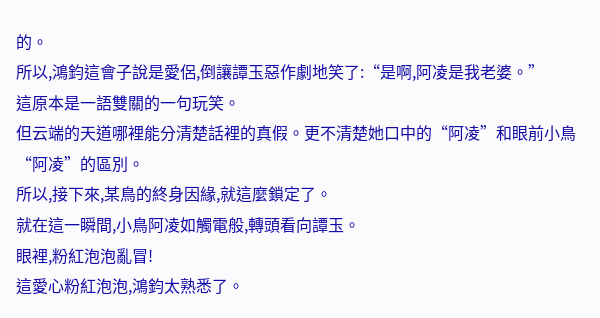的。
所以,鴻鈞這會子說是愛侶,倒讓譚玉惡作劇地笑了:“是啊,阿凌是我老婆。”
這原本是一語雙關的一句玩笑。
但云端的天道哪裡能分清楚話裡的真假。更不清楚她口中的“阿凌”和眼前小鳥“阿凌”的區別。
所以,接下來,某鳥的終身因緣,就這麼鎖定了。
就在這一瞬間,小鳥阿凌如觸電般,轉頭看向譚玉。
眼裡,粉紅泡泡亂冒!
這愛心粉紅泡泡,鴻鈞太熟悉了。